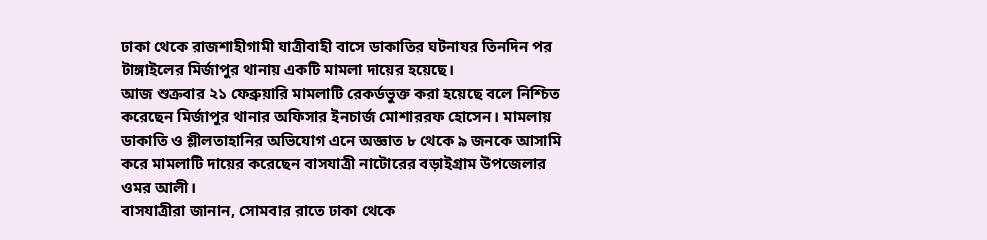ঢাকা থেকে রাজশাহীগামী যাত্রীবাহী বাসে ডাকাতির ঘটনাযর তিনদিন পর টাঙ্গাইলের মির্জাপুর থানায় একটি মামলা দায়ের হয়েছে।
আজ শুক্রবার ২১ ফেব্রুয়ারি মামলাটি রেকর্ডভুক্ত করা হয়েছে বলে নিশ্চিত করেছেন মির্জাপুর থানার অফিসার ইনচার্জ মোশাররফ হোসেন। মামলায় ডাকাতি ও শ্লীলতাহানির অভিযোগ এনে অজ্ঞাত ৮ থেকে ৯ জনকে আসামি করে মামলাটি দায়ের করেছেন বাসযাত্রী নাটোরের বড়াইগ্রাম উপজেলার ওমর আলী।
বাসযাত্রীরা জানান, সোমবার রাতে ঢাকা থেকে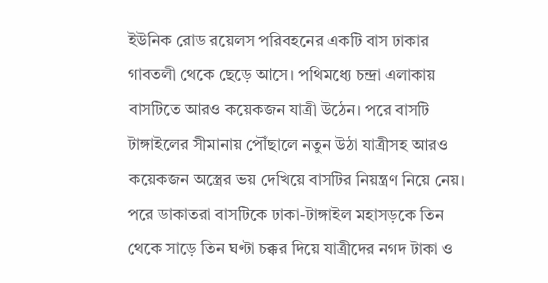ইউনিক রোড রয়েলস পরিবহনের একটি বাস ঢাকার গাবতলী থেকে ছেড়ে আসে। পথিমধ্যে চন্দ্রা এলাকায় বাসটিতে আরও কয়েকজন যাত্রী উঠেন। পরে বাসটি টাঙ্গাইলের সীমানায় পৌঁছালে নতুন উঠা যাত্রীসহ আরও কয়েকজন অস্ত্রের ভয় দেখিয়ে বাসটির নিয়ন্ত্রণ নিয়ে নেয়। পরে ডাকাতরা বাসটিকে ঢাকা-টাঙ্গাইল মহাসড়কে তিন থেকে সাড়ে তিন ঘণ্টা চক্কর দিয়ে যাত্রীদের নগদ টাকা ও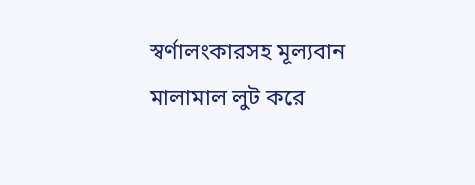স্বর্ণালংকারসহ মূল্যবান মালামাল লুট করে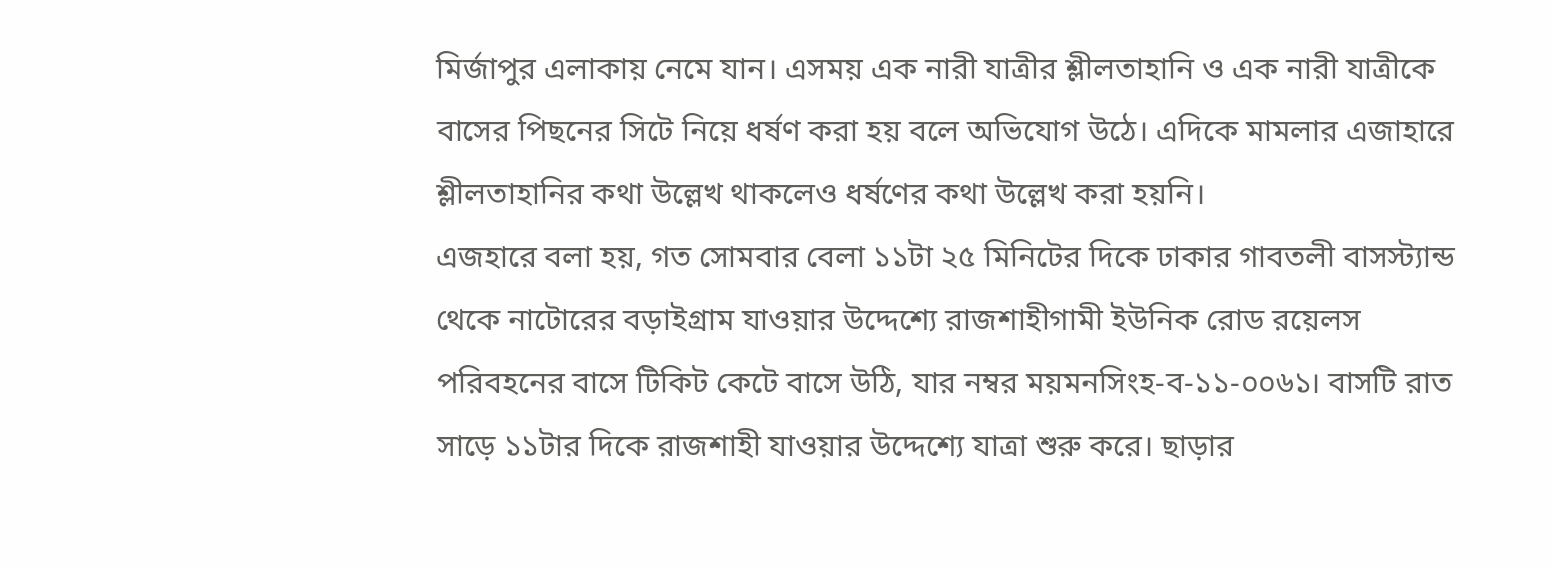মির্জাপুর এলাকায় নেমে যান। এসময় এক নারী যাত্রীর শ্লীলতাহানি ও এক নারী যাত্রীকে বাসের পিছনের সিটে নিয়ে ধর্ষণ করা হয় বলে অভিযোগ উঠে। এদিকে মামলার এজাহারে শ্লীলতাহানির কথা উল্লেখ থাকলেও ধর্ষণের কথা উল্লেখ করা হয়নি।
এজহারে বলা হয়, গত সোমবার বেলা ১১টা ২৫ মিনিটের দিকে ঢাকার গাবতলী বাসস্ট্যান্ড থেকে নাটোরের বড়াইগ্রাম যাওয়ার উদ্দেশ্যে রাজশাহীগামী ইউনিক রোড রয়েলস পরিবহনের বাসে টিকিট কেটে বাসে উঠি, যার নম্বর ময়মনসিংহ-ব-১১-০০৬১। বাসটি রাত সাড়ে ১১টার দিকে রাজশাহী যাওয়ার উদ্দেশ্যে যাত্রা শুরু করে। ছাড়ার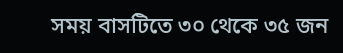সময় বাসটিতে ৩০ থেকে ৩৫ জন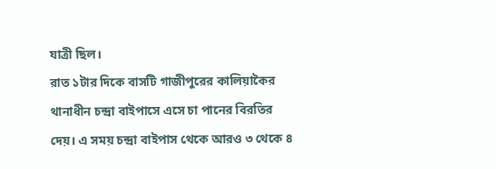যাত্রী ছিল।
রাত ১টার দিকে বাসটি গাজীপুরের কালিয়াকৈর থানাধীন চন্দ্রা বাইপাসে এসে চা পানের বিরতির দেয়। এ সময় চন্দ্রা বাইপাস থেকে আরও ৩ থেকে ৪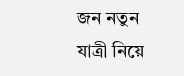জন নতুন যাত্রী নিয়ে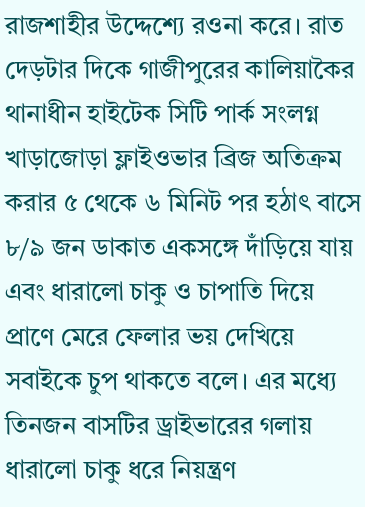রাজশাহীর উদ্দেশ্যে রওনা করে। রাত দেড়টার দিকে গাজীপুরের কালিয়াকৈর থানাধীন হাইটেক সিটি পার্ক সংলগ্ন খাড়াজোড়া ফ্লাইওভার ব্রিজ অতিক্রম করার ৫ থেকে ৬ মিনিট পর হঠাৎ বাসে ৮/৯ জন ডাকাত একসঙ্গে দাঁড়িয়ে যায় এবং ধারালো চাকু ও চাপাতি দিয়ে প্রাণে মেরে ফেলার ভয় দেখিয়ে সবাইকে চুপ থাকতে বলে। এর মধ্যে তিনজন বাসটির ড্রাইভারের গলায় ধারালো চাকু ধরে নিয়ন্ত্রণ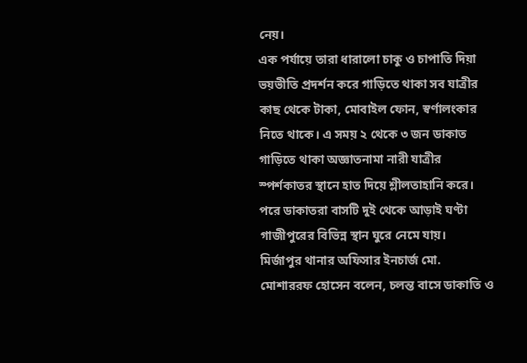নেয়।
এক পর্যায়ে তারা ধারালো চাকু ও চাপাতি দিয়া ভয়ভীতি প্রদর্শন করে গাড়িতে থাকা সব যাত্রীর কাছ থেকে টাকা, মোবাইল ফোন, স্বর্ণালংকার নিতে থাকে। এ সময় ২ থেকে ৩ জন ডাকাত গাড়িতে থাকা অজ্ঞাতনামা নারী যাত্রীর স্পর্শকাতর স্থানে হাত দিয়ে শ্লীলতাহানি করে। পরে ডাকাতরা বাসটি দুই থেকে আড়াই ঘণ্টা গাজীপুরের বিভিন্ন স্থান ঘুরে নেমে যায়।
মির্জাপুর থানার অফিসার ইনচার্জ মো. মোশাররফ হোসেন বলেন, চলন্ত বাসে ডাকাতি ও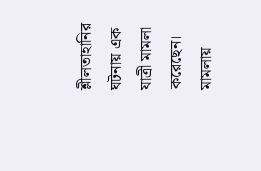শ্লীলতাহানির ঘটনায় এক যাত্রী মামলা করেছেন। মামলায়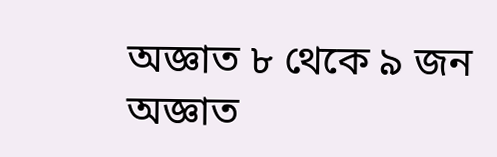অজ্ঞাত ৮ থেকে ৯ জন অজ্ঞাত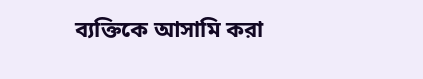ব্যক্তিকে আসামি করা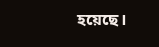হয়েছে।